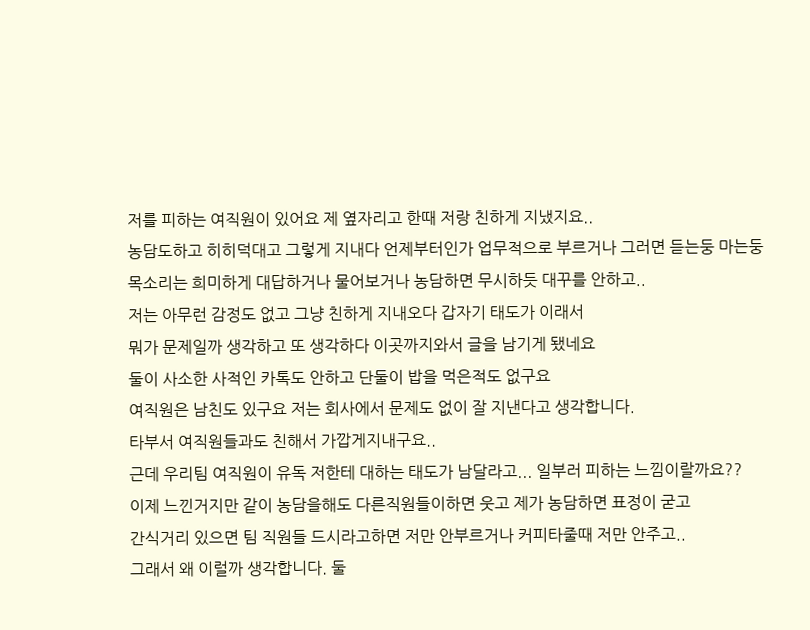저를 피하는 여직원이 있어요 제 옆자리고 한때 저랑 친하게 지냈지요..
농담도하고 히히덕대고 그렇게 지내다 언제부터인가 업무적으로 부르거나 그러면 듣는둥 마는둥
목소리는 희미하게 대답하거나 물어보거나 농담하면 무시하듯 대꾸를 안하고..
저는 아무런 감정도 없고 그냥 친하게 지내오다 갑자기 태도가 이래서
뭐가 문제일까 생각하고 또 생각하다 이곳까지와서 글을 남기게 됐네요
둘이 사소한 사적인 카톡도 안하고 단둘이 밥을 먹은적도 없구요
여직원은 남친도 있구요 저는 회사에서 문제도 없이 잘 지낸다고 생각합니다.
타부서 여직원들과도 친해서 가깝게지내구요..
근데 우리팀 여직원이 유독 저한테 대하는 태도가 남달라고... 일부러 피하는 느낌이랄까요??
이제 느낀거지만 같이 농담을해도 다른직원들이하면 웃고 제가 농담하면 표정이 굳고
간식거리 있으면 팀 직원들 드시라고하면 저만 안부르거나 커피타줄때 저만 안주고..
그래서 왜 이럴까 생각합니다. 둘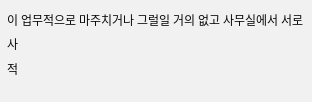이 업무적으로 마주치거나 그럴일 거의 없고 사무실에서 서로 사
적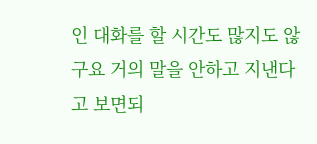인 대화를 할 시간도 많지도 않구요 거의 말을 안하고 지낸다고 보면되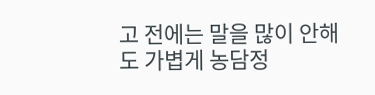고 전에는 말을 많이 안해
도 가볍게 농담정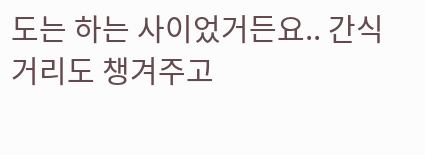도는 하는 사이었거든요.. 간식거리도 챙겨주고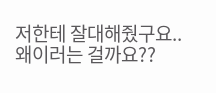저한테 잘대해줬구요..
왜이러는 걸까요??